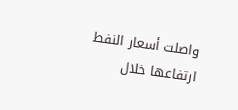واصلت أسعار النفط ارتفاعها خلال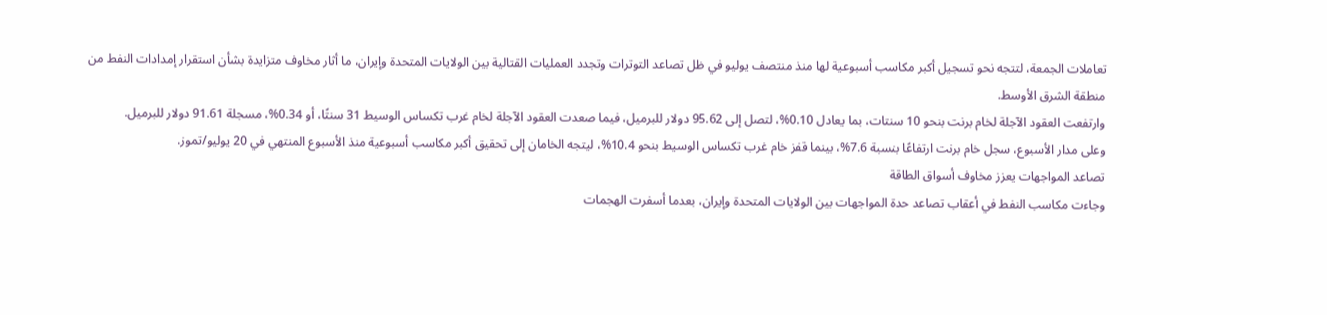تعاملات الجمعة، لتتجه نحو تسجيل أكبر مكاسب أسبوعية لها منذ منتصف يوليو في ظل تصاعد التوترات وتجدد العمليات القتالية بين الولايات المتحدة وإيران، ما أثار مخاوف متزايدة بشأن استقرار إمدادات النفط من منطقة الشرق الأوسط.
وارتفعت العقود الآجلة لخام برنت بنحو 10 سنتات، بما يعادل 0.10%، لتصل إلى 95.62 دولار للبرميل، فيما صعدت العقود الآجلة لخام غرب تكساس الوسيط 31 سنتًا، أو 0.34%، مسجلة 91.61 دولار للبرميل.
وعلى مدار الأسبوع، سجل خام برنت ارتفاعًا بنسبة 7.6%، بينما قفز خام غرب تكساس الوسيط بنحو 10.4%، ليتجه الخامان إلى تحقيق أكبر مكاسب أسبوعية منذ الأسبوع المنتهي في 20 يوليو/تموز.
تصاعد المواجهات يعزز مخاوف أسواق الطاقة
وجاءت مكاسب النفط في أعقاب تصاعد حدة المواجهات بين الولايات المتحدة وإيران، بعدما أسفرت الهجمات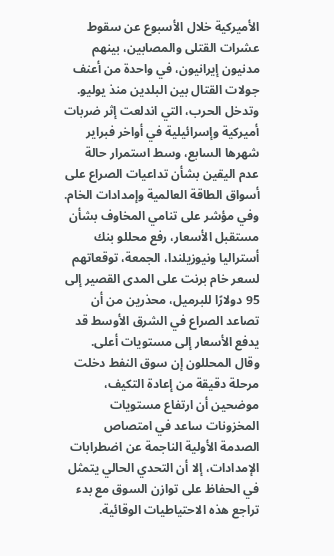الأميركية خلال الأسبوع عن سقوط عشرات القتلى والمصابين، بينهم مدنيون إيرانيون، في واحدة من أعنف جولات القتال بين البلدين منذ يوليو.
وتدخل الحرب، التي اندلعت إثر ضربات أميركية وإسرائيلية في أواخر فبراير شهرها السابع، وسط استمرار حالة عدم اليقين بشأن تداعيات الصراع على أسواق الطاقة العالمية وإمدادات الخام.
وفي مؤشر على تنامي المخاوف بشأن مستقبل الأسعار، رفع محللو بنك أستراليا ونيوزيلندا، الجمعة، توقعاتهم لسعر خام برنت على المدى القصير إلى 95 دولارًا للبرميل، محذرين من أن تصاعد الصراع في الشرق الأوسط قد يدفع الأسعار إلى مستويات أعلى.
وقال المحللون إن سوق النفط دخلت مرحلة دقيقة من إعادة التكيف، موضحين أن ارتفاع مستويات المخزونات ساعد في امتصاص الصدمة الأولية الناجمة عن اضطرابات الإمدادات، إلا أن التحدي الحالي يتمثل في الحفاظ على توازن السوق مع بدء تراجع هذه الاحتياطيات الوقائية.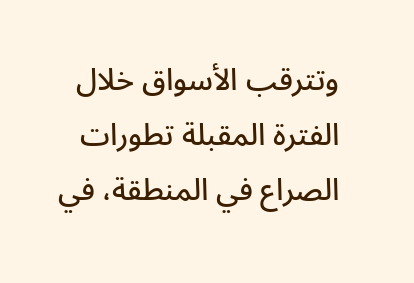وتترقب الأسواق خلال الفترة المقبلة تطورات الصراع في المنطقة، في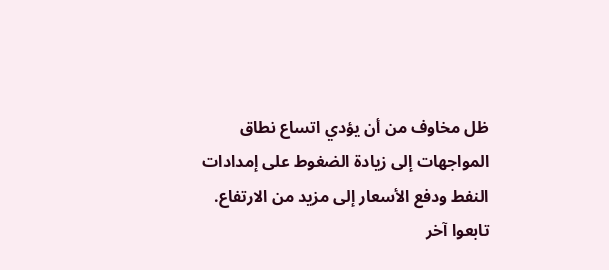ظل مخاوف من أن يؤدي اتساع نطاق المواجهات إلى زيادة الضغوط على إمدادات النفط ودفع الأسعار إلى مزيد من الارتفاع.
تابعوا آخر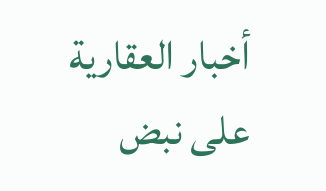أخبار العقارية على نبض